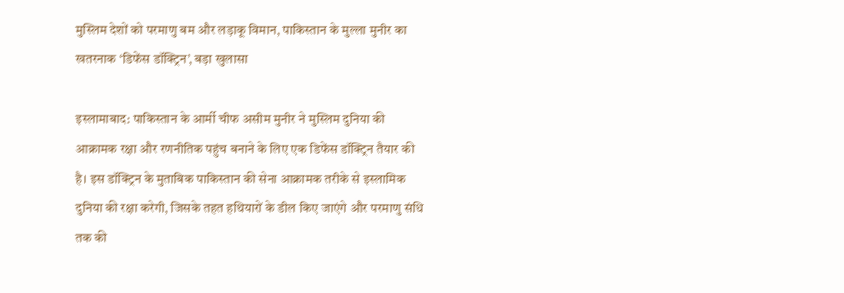मुस्लिम देशों को परमाणु बम और लड़ाकू विमान, पाकिस्तान के मुल्ला मुनीर का खतरनाक ‘डिफेंस डॉक्ट्रिन’, बड़ा खुलासा

इस्लामाबाद: पाकिस्तान के आर्मी चीफ असीम मुनीर ने मुस्लिम दुनिया की आक्रामक रक्षा और रणनीतिक पहुंच बनाने के लिए एक डिफेंस डॉक्ट्रिन तैयार की है। इस डॉक्ट्रिन के मुताबिक पाकिस्तान की सेना आक्रामक तरीके से इस्लामिक दुनिया की रक्षा करेगी, जिसके तहत हथियारों के डील किए जाएंगे और परमाणु संधि तक की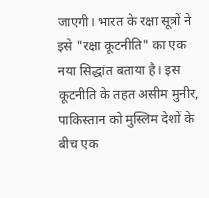जाएगी। भारत के रक्षा सूत्रों ने इसे "रक्षा कूटनीति" का एक नया सिद्धांत बताया है। इस कूटनीति के तहत असीम मुनीर, पाकिस्तान को मुस्लिम देशों के बीच एक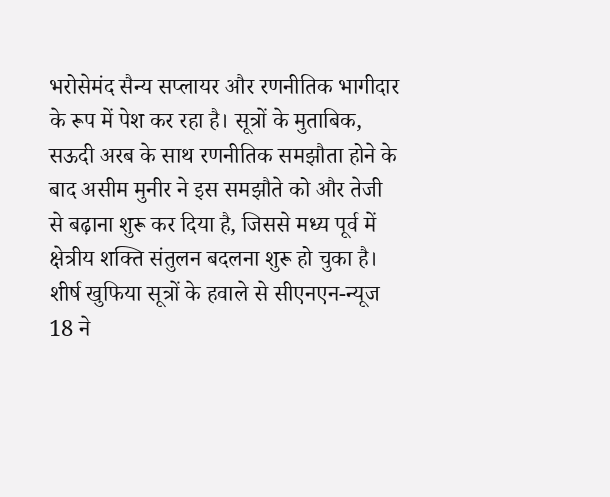भरोसेमंद सैन्य सप्लायर और रणनीतिक भागीदार के रूप में पेश कर रहा है। सूत्रों के मुताबिक, सऊदी अरब के साथ रणनीतिक समझौता होने के बाद असीम मुनीर ने इस समझौते को और तेजी से बढ़ाना शुरू कर दिया है, जिससे मध्य पूर्व में क्षेत्रीय शक्ति संतुलन बदलना शुरू हो चुका है।
शीर्ष खुफिया सूत्रों के हवाले से सीएनएन-न्यूज 18 ने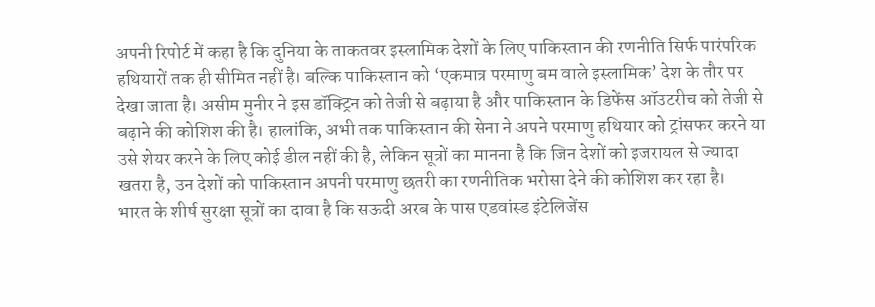अपनी रिपोर्ट में कहा है कि दुनिया के ताकतवर इस्लामिक देशों के लिए पाकिस्तान की रणनीति सिर्फ पारंपरिक हथियारों तक ही सीमित नहीं है। बल्कि पाकिस्तान को ‘एकमात्र परमाणु बम वाले इस्लामिक’ देश के तौर पर देखा जाता है। असीम मुनीर ने इस डॉक्ट्रिन को तेजी से बढ़ाया है और पाकिस्तान के डिफेंस ऑउटरीच को तेजी से बढ़ाने की कोशिश की है। हालांकि, अभी तक पाकिस्तान की सेना ने अपने परमाणु हथियार को ट्रांसफर करने या उसे शेयर करने के लिए कोई डील नहीं की है, लेकिन सूत्रों का मानना है कि जिन देशों को इजरायल से ज्यादा खतरा है, उन देशों को पाकिस्तान अपनी परमाणु छतरी का रणनीतिक भरोसा देने की कोशिश कर रहा है।
भारत के शीर्ष सुरक्षा सूत्रों का दावा है कि सऊदी अरब के पास एडवांस्ड इंटेलिजेंस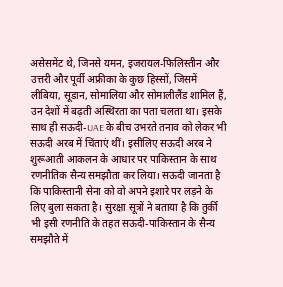असेसमेंट थे, जिनसे यमन, इजरायल-फिलिस्तीन और उत्तरी और पूर्वी अफ्रीका के कुछ हिस्सों, जिसमें लीबिया, सूडान, सोमालिया और सोमालीलैंड शामिल हैं, उन देशों में बढ़ती अस्थिरता का पता चलता था। इसके साथ ही सऊदी-UAE के बीच उभरते तनाव को लेकर भी सऊदी अरब में चिंताएं थीं। इसीलिए सऊदी अरब ने शुरूआती आकलन के आधार पर पाकिस्तान के साथ रणनीतिक सैन्य समझौता कर लिया। सऊदी जानता है कि पाकिस्तानी सेना को वो अपने इशारे पर लड़ने के लिए बुला सकता है। सुरक्षा सूत्रों ने बताया है कि तुर्की भी इसी रणनीति के तहत सऊदी-पाकिस्तान के सैन्य समझौते में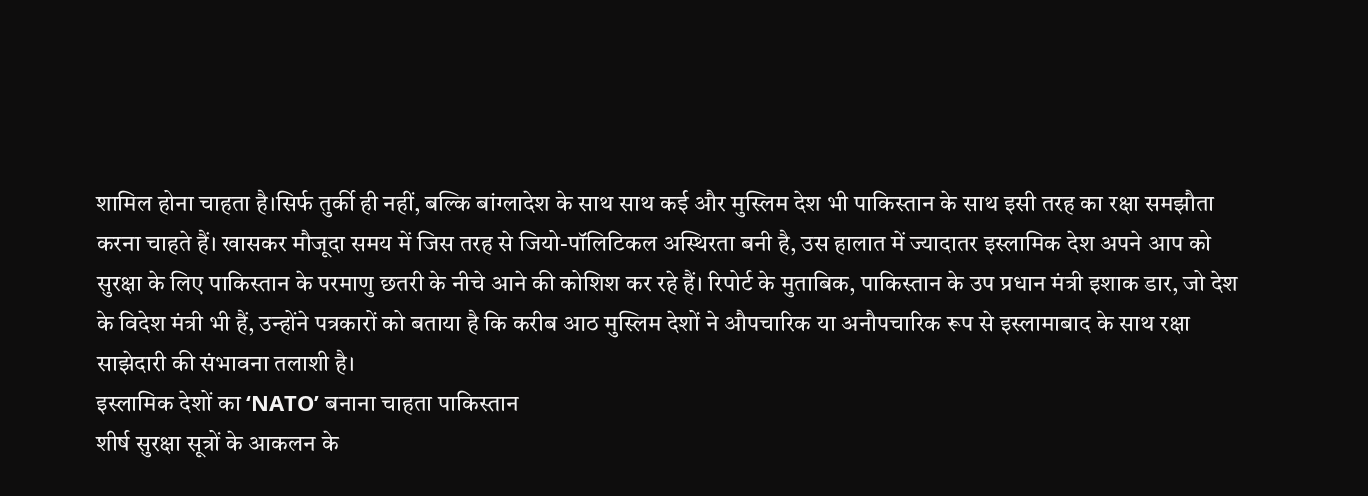शामिल होना चाहता है।सिर्फ तुर्की ही नहीं, बल्कि बांग्लादेश के साथ साथ कई और मुस्लिम देश भी पाकिस्तान के साथ इसी तरह का रक्षा समझौता करना चाहते हैं। खासकर मौजूदा समय में जिस तरह से जियो-पॉलिटिकल अस्थिरता बनी है, उस हालात में ज्यादातर इस्लामिक देश अपने आप को सुरक्षा के लिए पाकिस्तान के परमाणु छतरी के नीचे आने की कोशिश कर रहे हैं। रिपोर्ट के मुताबिक, पाकिस्तान के उप प्रधान मंत्री इशाक डार, जो देश के विदेश मंत्री भी हैं, उन्होंने पत्रकारों को बताया है कि करीब आठ मुस्लिम देशों ने औपचारिक या अनौपचारिक रूप से इस्लामाबाद के साथ रक्षा साझेदारी की संभावना तलाशी है।
इस्लामिक देशों का ‘NATO’ बनाना चाहता पाकिस्तान
शीर्ष सुरक्षा सूत्रों के आकलन के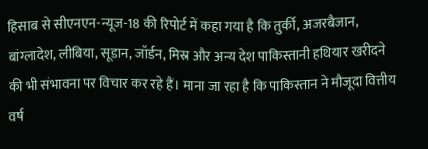हिसाब से सीएनएन-न्यूज-18 की रिपोर्ट में कहा गया है कि तुर्की, अजरबैजान, बांग्लादेश, लीबिया, सूडान, जॉर्डन, मिस्र और अन्य देश पाकिस्तानी हथियार खरीदने की भी संभावना पर विचार कर रहे हैं। माना जा रहा है कि पाकिस्तान ने मौजूदा वित्तीय वर्ष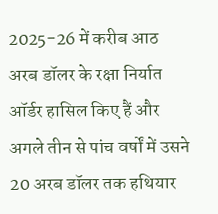2025-26 में करीब आठ अरब डॉलर के रक्षा निर्यात ऑर्डर हासिल किए हैं और अगले तीन से पांच वर्षों में उसने 20 अरब डॉलर तक हथियार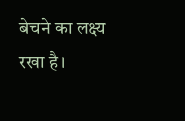बेचने का लक्ष्य रखा है।